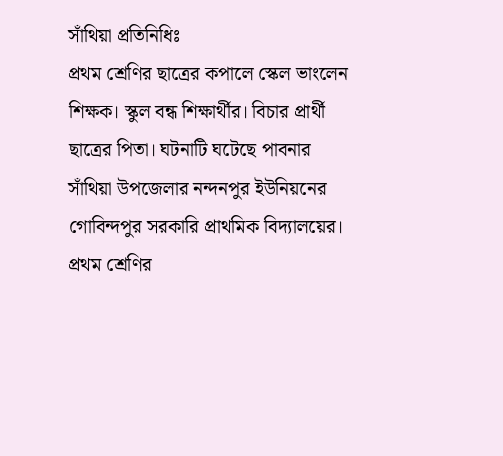সাঁথিয়া প্রতিনিধিঃ
প্রথম শ্রেণির ছাত্রের কপালে স্কেল ভাংলেন শিক্ষক। স্কুল বন্ধ শিক্ষার্থীর। বিচার প্রার্থী ছাত্রের পিতা। ঘটনাটি ঘটেছে পাবনার সাঁথিয়া উপজেলার নন্দনপুর ইউনিয়নের গোবিন্দপুর সরকারি প্রাথমিক বিদ্যালয়ের। প্রথম শ্রেণির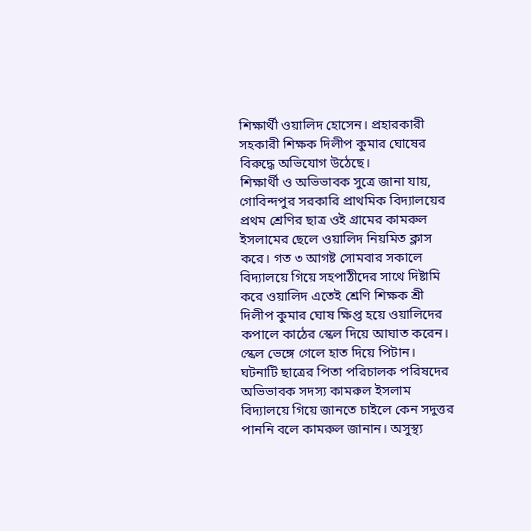শিক্ষার্থী ওয়ালিদ হোসেন। প্রহারকারী সহকারী শিক্ষক দিলীপ কুমার ঘোষের বিরুদ্ধে অভিযোগ উঠেছে।
শিক্ষার্থী ও অভিভাবক সুত্রে জানা যায়, গোবিন্দপুর সরকারি প্রাথমিক বিদ্যালয়ের প্রথম শ্রেণির ছাত্র ওই গ্রামের কামরুল ইসলামের ছেলে ওয়ালিদ নিয়মিত ক্লাস করে। গত ৩ আগষ্ট সোমবার সকালে বিদ্যালয়ে গিয়ে সহপাঠীদের সাথে দিষ্টামি করে ওয়ালিদ এতেই শ্রেণি শিক্ষক শ্রী দিলীপ কুমার ঘোষ ক্ষিপ্ত হয়ে ওয়ালিদের কপালে কাঠের স্কেল দিয়ে আঘাত করেন। স্কেল ভেঙ্গে গেলে হাত দিয়ে পিটান। ঘটনাটি ছাত্রের পিতা পরিচালক পরিষদের অভিভাবক সদস্য কামরুল ইসলাম বিদ্যালয়ে গিয়ে জানতে চাইলে কেন সদুত্তর পাননি বলে কামরুল জানান। অসুস্থ্য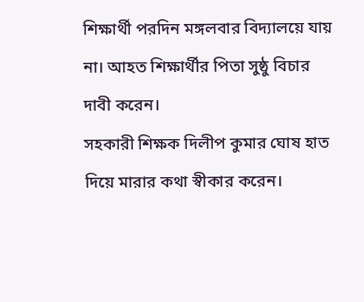শিক্ষার্থী পরদিন মঙ্গলবার বিদ্যালয়ে যায় না। আহত শিক্ষার্থীর পিতা সুষ্ঠু বিচার দাবী করেন।
সহকারী শিক্ষক দিলীপ কুমার ঘোষ হাত দিয়ে মারার কথা স্বীকার করেন।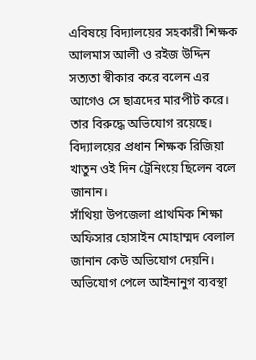এবিষয়ে বিদ্যালয়ের সহকারী শিক্ষক আলমাস আলী ও রইজ উদ্দিন সত্যতা স্বীকার করে বলেন এর আগেও সে ছাত্রদের মারপীট করে। তার বিরুদ্ধে অভিযোগ রয়েছে।
বিদ্যালয়ের প্রধান শিক্ষক রিজিয়া খাতুন ওই দিন ট্রেনিংয়ে ছিলেন বলে জানান।
সাঁথিয়া উপজেলা প্রাথমিক শিক্ষা অফিসার হোসাইন মোহাম্মদ বেলাল জানান কেউ অভিযোগ দেয়নি। অভিযোগ পেলে আইনানুগ ব্যবস্থা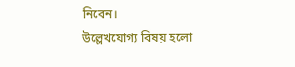নিবেন।
উল্লেখযোগ্য বিষয় হলো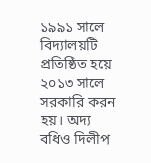১৯৯১ সালে বিদ্যালয়টি প্রতিষ্ঠিত হয়ে ২০১৩ সালে সরকারি করন হয়। অদ্য বধিও দিলীপ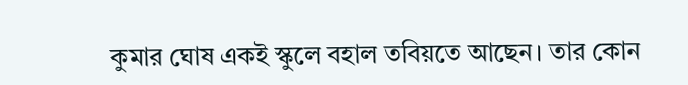কুমার ঘোষ একই স্কুলে বহাল তবিয়তে আছেন। তার কোন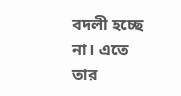বদলী হচ্ছে না। এতে তার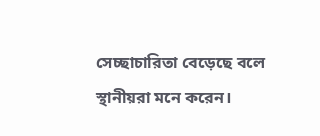সেচ্ছাচারিতা বেড়েছে বলে স্থানীয়রা মনে করেন।